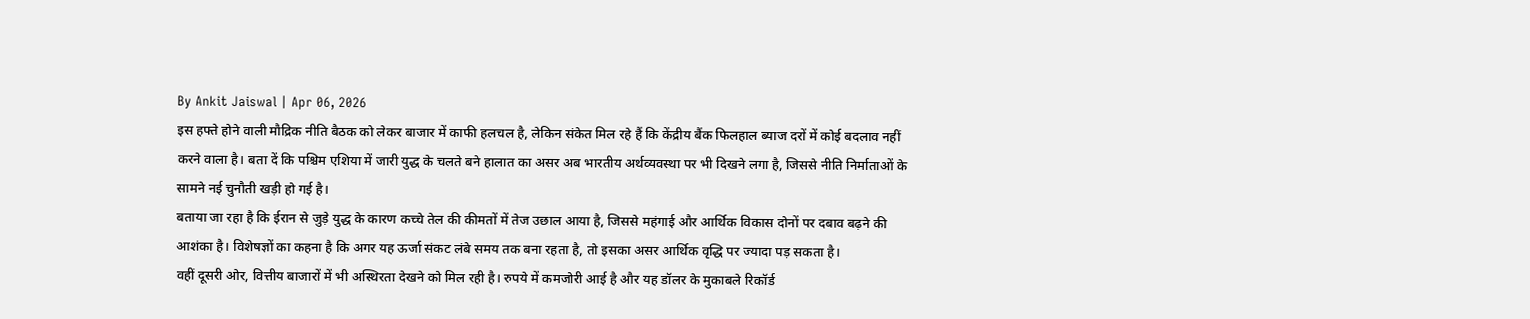By Ankit Jaiswal | Apr 06, 2026
इस हफ्ते होने वाली मौद्रिक नीति बैठक को लेकर बाजार में काफी हलचल है, लेकिन संकेत मिल रहे हैं कि केंद्रीय बैंक फिलहाल ब्याज दरों में कोई बदलाव नहीं करने वाला है। बता दें कि पश्चिम एशिया में जारी युद्ध के चलते बने हालात का असर अब भारतीय अर्थव्यवस्था पर भी दिखने लगा है, जिससे नीति निर्माताओं के सामने नई चुनौती खड़ी हो गई है।
बताया जा रहा है कि ईरान से जुड़े युद्ध के कारण कच्चे तेल की कीमतों में तेज उछाल आया है, जिससे महंगाई और आर्थिक विकास दोनों पर दबाव बढ़ने की आशंका है। विशेषज्ञों का कहना है कि अगर यह ऊर्जा संकट लंबे समय तक बना रहता है, तो इसका असर आर्थिक वृद्धि पर ज्यादा पड़ सकता है।
वहीं दूसरी ओर, वित्तीय बाजारों में भी अस्थिरता देखने को मिल रही है। रुपये में कमजोरी आई है और यह डॉलर के मुकाबले रिकॉर्ड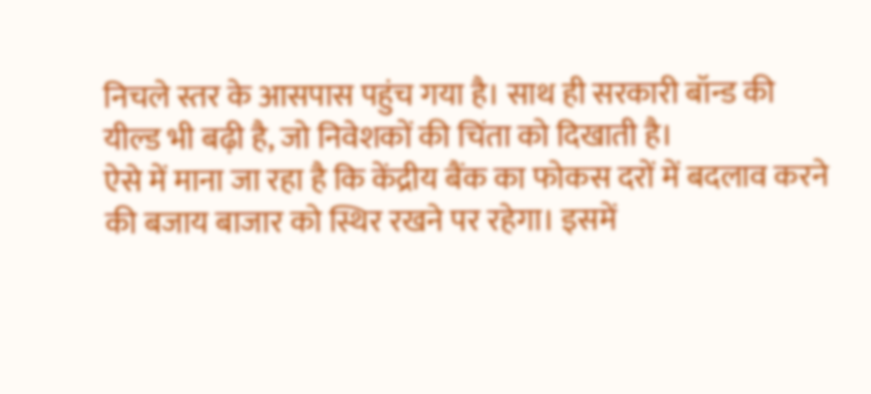निचले स्तर के आसपास पहुंच गया है। साथ ही सरकारी बॉन्ड की यील्ड भी बढ़ी है, जो निवेशकों की चिंता को दिखाती है।
ऐसे में माना जा रहा है कि केंद्रीय बैंक का फोकस दरों में बदलाव करने की बजाय बाजार को स्थिर रखने पर रहेगा। इसमें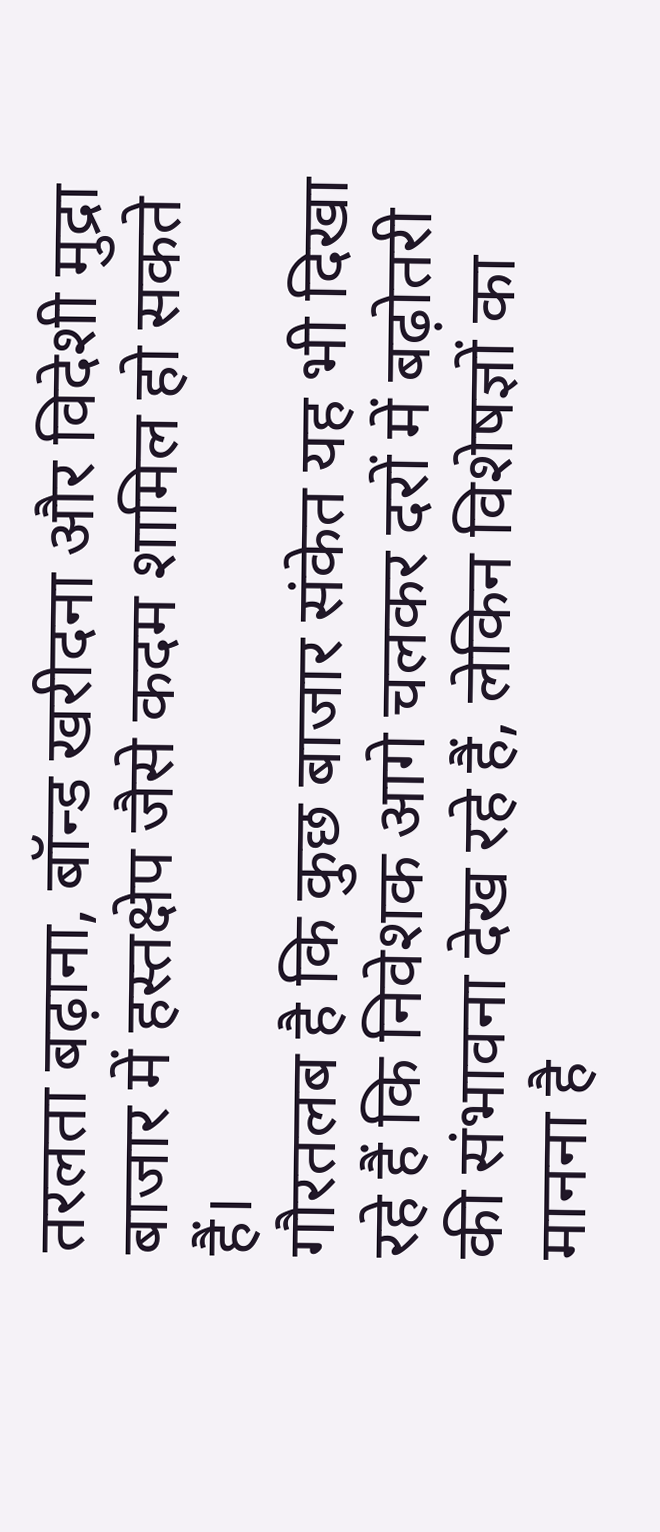तरलता बढ़ाना, बॉन्ड खरीदना और विदेशी मुद्रा बाजार में हस्तक्षेप जैसे कदम शामिल हो सकते हैं।
गौरतलब है कि कुछ बाजार संकेत यह भी दिखा रहे हैं कि निवेशक आगे चलकर दरों में बढ़ोतरी की संभावना देख रहे हैं, लेकिन विशेषज्ञों का मानना है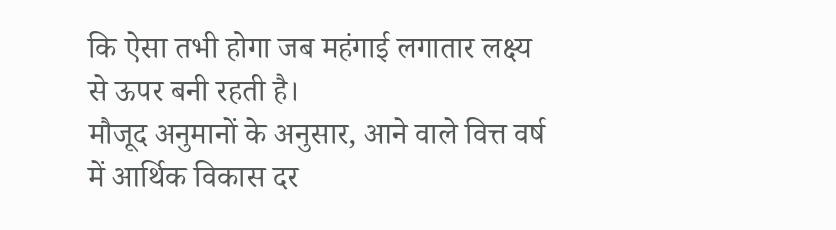कि ऐसा तभी होगा जब महंगाई लगातार लक्ष्य से ऊपर बनी रहती है।
मौजूद अनुमानों के अनुसार, आने वाले वित्त वर्ष में आर्थिक विकास दर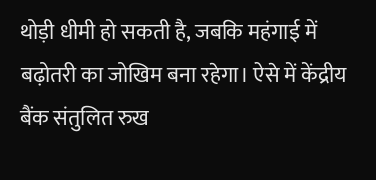थोड़ी धीमी हो सकती है, जबकि महंगाई में बढ़ोतरी का जोखिम बना रहेगा। ऐसे में केंद्रीय बैंक संतुलित रुख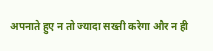अपनाते हुए न तो ज्यादा सख्ती करेगा और न ही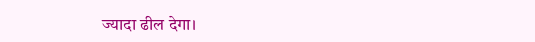ज्यादा ढील देगा।